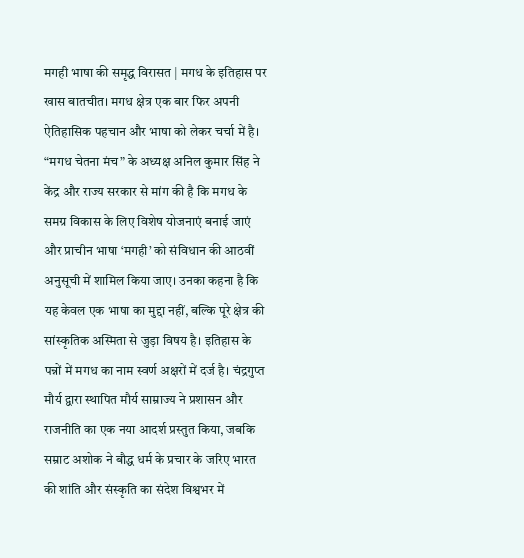मगही भाषा की समृद्ध विरासत | मगध के इतिहास पर खास बातचीत। मगध क्षेत्र एक बार फिर अपनी ऐतिहासिक पहचान और भाषा को लेकर चर्चा में है। “मगध चेतना मंच” के अध्यक्ष अनिल कुमार सिंह ने केंद्र और राज्य सरकार से मांग की है कि मगध के समग्र विकास के लिए विशेष योजनाएं बनाई जाएं और प्राचीन भाषा ‘मगही’ को संविधान की आठवीं अनुसूची में शामिल किया जाए। उनका कहना है कि यह केवल एक भाषा का मुद्दा नहीं, बल्कि पूरे क्षेत्र की सांस्कृतिक अस्मिता से जुड़ा विषय है। इतिहास के पन्नों में मगध का नाम स्वर्ण अक्षरों में दर्ज है। चंद्रगुप्त मौर्य द्वारा स्थापित मौर्य साम्राज्य ने प्रशासन और राजनीति का एक नया आदर्श प्रस्तुत किया, जबकि सम्राट अशोक ने बौद्ध धर्म के प्रचार के जरिए भारत की शांति और संस्कृति का संदेश विश्वभर में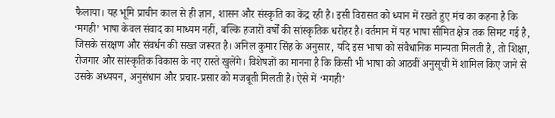फैलाया। यह भूमि प्राचीन काल से ही ज्ञान, शासन और संस्कृति का केंद्र रही है। इसी विरासत को ध्यान में रखते हुए मंच का कहना है कि ‘मगही’ भाषा केवल संवाद का माध्यम नहीं, बल्कि हजारों वर्षों की सांस्कृतिक धरोहर है। वर्तमान में यह भाषा सीमित क्षेत्र तक सिमट गई है, जिसके संरक्षण और संवर्धन की सख्त जरूरत है। अनिल कुमार सिंह के अनुसार, यदि इस भाषा को संवैधानिक मान्यता मिलती है, तो शिक्षा, रोजगार और सांस्कृतिक विकास के नए रास्ते खुलेंगे। विशेषज्ञों का मानना है कि किसी भी भाषा को आठवीं अनुसूची में शामिल किए जाने से उसके अध्ययन, अनुसंधान और प्रचार-प्रसार को मजबूती मिलती है। ऐसे में ‘मगही’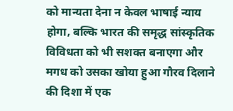को मान्यता देना न केवल भाषाई न्याय होगा, बल्कि भारत की समृद्ध सांस्कृतिक विविधता को भी सशक्त बनाएगा और मगध को उसका खोया हुआ गौरव दिलाने की दिशा में एक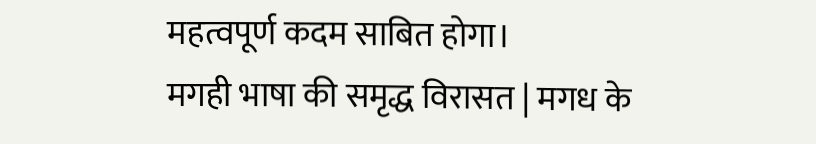महत्वपूर्ण कदम साबित होगा।
मगही भाषा की समृद्ध विरासत | मगध के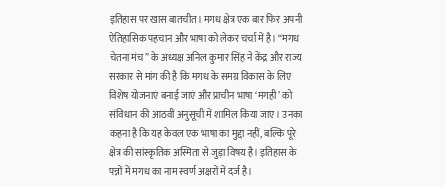इतिहास पर खास बातचीत। मगध क्षेत्र एक बार फिर अपनी ऐतिहासिक पहचान और भाषा को लेकर चर्चा में है। “मगध चेतना मंच” के अध्यक्ष अनिल कुमार सिंह ने केंद्र और राज्य सरकार से मांग की है कि मगध के समग्र विकास के लिए विशेष योजनाएं बनाई जाएं और प्राचीन भाषा ‘मगही’ को संविधान की आठवीं अनुसूची में शामिल किया जाए। उनका कहना है कि यह केवल एक भाषा का मुद्दा नहीं, बल्कि पूरे क्षेत्र की सांस्कृतिक अस्मिता से जुड़ा विषय है। इतिहास के पन्नों में मगध का नाम स्वर्ण अक्षरों में दर्ज है।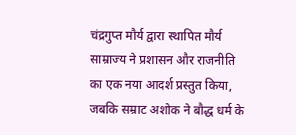चंद्रगुप्त मौर्य द्वारा स्थापित मौर्य साम्राज्य ने प्रशासन और राजनीति का एक नया आदर्श प्रस्तुत किया, जबकि सम्राट अशोक ने बौद्ध धर्म के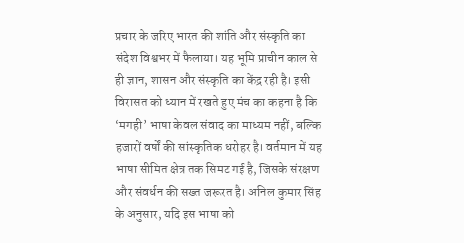प्रचार के जरिए भारत की शांति और संस्कृति का संदेश विश्वभर में फैलाया। यह भूमि प्राचीन काल से ही ज्ञान, शासन और संस्कृति का केंद्र रही है। इसी विरासत को ध्यान में रखते हुए मंच का कहना है कि ‘मगही’ भाषा केवल संवाद का माध्यम नहीं, बल्कि हजारों वर्षों की सांस्कृतिक धरोहर है। वर्तमान में यह भाषा सीमित क्षेत्र तक सिमट गई है, जिसके संरक्षण और संवर्धन की सख्त जरूरत है। अनिल कुमार सिंह के अनुसार, यदि इस भाषा को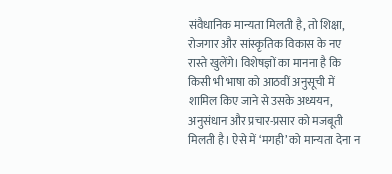संवैधानिक मान्यता मिलती है, तो शिक्षा, रोजगार और सांस्कृतिक विकास के नए रास्ते खुलेंगे। विशेषज्ञों का मानना है कि किसी भी भाषा को आठवीं अनुसूची में शामिल किए जाने से उसके अध्ययन, अनुसंधान और प्रचार-प्रसार को मजबूती मिलती है। ऐसे में ‘मगही’ को मान्यता देना न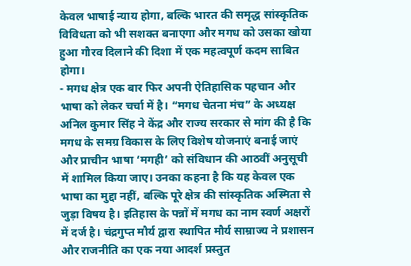केवल भाषाई न्याय होगा, बल्कि भारत की समृद्ध सांस्कृतिक विविधता को भी सशक्त बनाएगा और मगध को उसका खोया हुआ गौरव दिलाने की दिशा में एक महत्वपूर्ण कदम साबित होगा।
- मगध क्षेत्र एक बार फिर अपनी ऐतिहासिक पहचान और भाषा को लेकर चर्चा में है। “मगध चेतना मंच” के अध्यक्ष अनिल कुमार सिंह ने केंद्र और राज्य सरकार से मांग की है कि मगध के समग्र विकास के लिए विशेष योजनाएं बनाई जाएं और प्राचीन भाषा ‘मगही’ को संविधान की आठवीं अनुसूची में शामिल किया जाए। उनका कहना है कि यह केवल एक भाषा का मुद्दा नहीं, बल्कि पूरे क्षेत्र की सांस्कृतिक अस्मिता से जुड़ा विषय है। इतिहास के पन्नों में मगध का नाम स्वर्ण अक्षरों में दर्ज है। चंद्रगुप्त मौर्य द्वारा स्थापित मौर्य साम्राज्य ने प्रशासन और राजनीति का एक नया आदर्श प्रस्तुत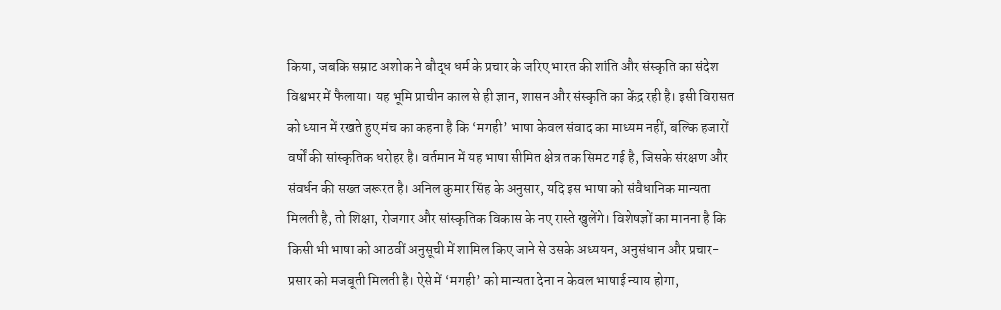किया, जबकि सम्राट अशोक ने बौद्ध धर्म के प्रचार के जरिए भारत की शांति और संस्कृति का संदेश विश्वभर में फैलाया। यह भूमि प्राचीन काल से ही ज्ञान, शासन और संस्कृति का केंद्र रही है। इसी विरासत को ध्यान में रखते हुए मंच का कहना है कि ‘मगही’ भाषा केवल संवाद का माध्यम नहीं, बल्कि हजारों वर्षों की सांस्कृतिक धरोहर है। वर्तमान में यह भाषा सीमित क्षेत्र तक सिमट गई है, जिसके संरक्षण और संवर्धन की सख्त जरूरत है। अनिल कुमार सिंह के अनुसार, यदि इस भाषा को संवैधानिक मान्यता मिलती है, तो शिक्षा, रोजगार और सांस्कृतिक विकास के नए रास्ते खुलेंगे। विशेषज्ञों का मानना है कि किसी भी भाषा को आठवीं अनुसूची में शामिल किए जाने से उसके अध्ययन, अनुसंधान और प्रचार-प्रसार को मजबूती मिलती है। ऐसे में ‘मगही’ को मान्यता देना न केवल भाषाई न्याय होगा,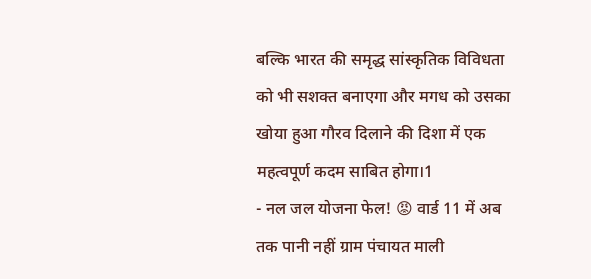बल्कि भारत की समृद्ध सांस्कृतिक विविधता को भी सशक्त बनाएगा और मगध को उसका खोया हुआ गौरव दिलाने की दिशा में एक महत्वपूर्ण कदम साबित होगा।1
- नल जल योजना फेल! 😡 वार्ड 11 में अब तक पानी नहीं ग्राम पंचायत माली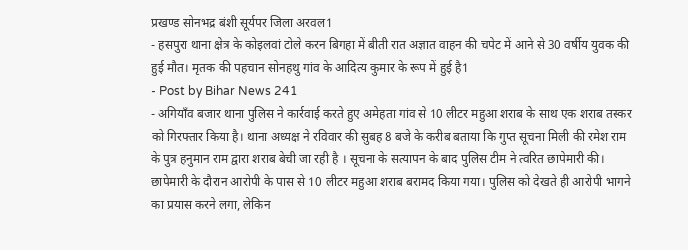प्रखण्ड सोनभद्र बंशी सूर्यपर जिला अरवल1
- हसपुरा थाना क्षेत्र के कोइलवां टोले करन बिगहा में बीती रात अज्ञात वाहन की चपेट में आने से 30 वर्षीय युवक की हुई मौत। मृतक की पहचान सोनहथु गांव के आदित्य कुमार के रूप में हुई है1
- Post by Bihar News 241
- अगियाँव बजार थाना पुलिस ने कार्रवाई करते हुए अमेहता गांव से 10 लीटर महुआ शराब के साथ एक शराब तस्कर को गिरफ्तार किया है। थाना अध्यक्ष ने रविवार की सुबह 8 बजे के करीब बताया कि गुप्त सूचना मिली की रमेश राम के पुत्र हनुमान राम द्वारा शराब बेची जा रही है । सूचना के सत्यापन के बाद पुलिस टीम ने त्वरित छापेमारी की। छापेमारी के दौरान आरोपी के पास से 10 लीटर महुआ शराब बरामद किया गया। पुलिस को देखते ही आरोपी भागने का प्रयास करने लगा, लेकिन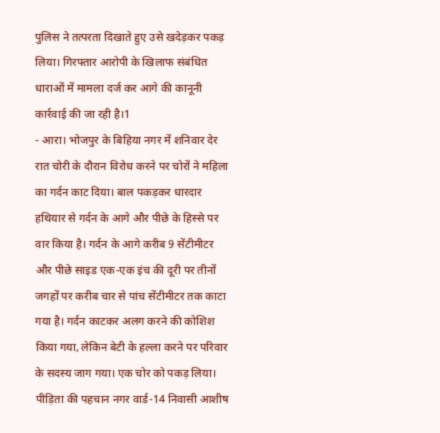पुलिस ने तत्परता दिखाते हुए उसे खदेड़कर पकड़ लिया। गिरफ्तार आरोपी के खिलाफ संबंधित धाराओं में मामला दर्ज कर आगे की कानूनी कार्रवाई की जा रही है।1
- आरा। भोजपुर के बिहिया नगर में शनिवार देर रात चोरी के दौरान विरोध करने पर चोरों ने महिला का गर्दन काट दिया। बाल पकड़कर धारदार हथियार से गर्दन के आगे और पीछे के हिस्से पर वार किया है। गर्दन के आगे करीब 9 सेंटीमीटर और पीछे साइड एक-एक इंच की दूरी पर तीनों जगहों पर करीब चार से पांच सेंटीमीटर तक काटा गया है। गर्दन काटकर अलग करने की कोशिश किया गया, लेकिन बेटी के हल्ला करने पर परिवार के सदस्य जाग गया। एक चोर को पकड़ लिया। पीड़िता की पहचान नगर वार्ड-14 निवासी आशीष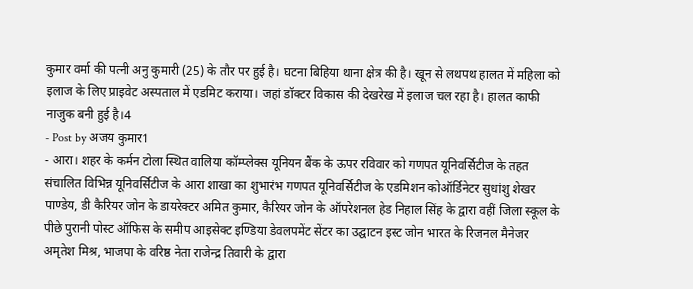कुमार वर्मा की पत्नी अनु कुमारी (25) के तौर पर हुई है। घटना बिहिया थाना क्षेत्र की है। खून से लथपथ हालत में महिला को इलाज के लिए प्राइवेट अस्पताल में एडमिट कराया। जहां डॉक्टर विकास की देखरेख में इलाज चल रहा है। हालत काफी नाजुक बनी हुई है।4
- Post by अजय कुमार1
- आरा। शहर के कर्मन टोला स्थित वालिया कॉम्प्लेक्स यूनियन बैंक के ऊपर रविवार को गणपत यूनिवर्सिटीज के तहत संचालित विभिन्न यूनिवर्सिटीज के आरा शाखा का शुभारंभ गणपत यूनिवर्सिटीज के एडमिशन कोऑर्डिनेटर सुधांशु शेखर पाण्डेय, डी कैरियर जोन के डायरेक्टर अमित कुमार, कैरियर जोन के ऑपरेशनल हेड निहाल सिंह के द्वारा वहीं जिला स्कूल के पीछे पुरानी पोस्ट ऑफिस के समीप आइसेक्ट इण्डिया डेवलपमेंट सेंटर का उद्घाटन इस्ट जोन भारत के रिजनल मैनेजर अमृतेश मिश्र, भाजपा के वरिष्ठ नेता राजेन्द्र तिवारी के द्वारा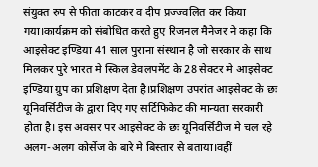संयुक्त रुप से फीता काटकर व दीप प्रज्ज्वलित कर किया गया।कार्यक्रम को संबोधित करते हुए रिजनल मैनेजर ने कहा कि आइसेक्ट इण्डिया 41 साल पुराना संस्थान है जो सरकार के साथ मिलकर पुरे भारत मे स्किल डेवलपमेंट के 28 सेक्टर मे आइसेक्ट इण्डिया ग्रुप का प्रशिक्षण देता है।प्रशिक्षण उपरांत आइसेक्ट के छः यूनिवर्सिटीज के द्वारा दिए गए सर्टिफिकेट की मान्यता सरकारी होता है। इस अवसर पर आइसेक्ट के छः यूनिवर्सिटीज मे चल रहे अलग-अलग कोर्सेज के बारे मे बिस्तार से बताया।वहीं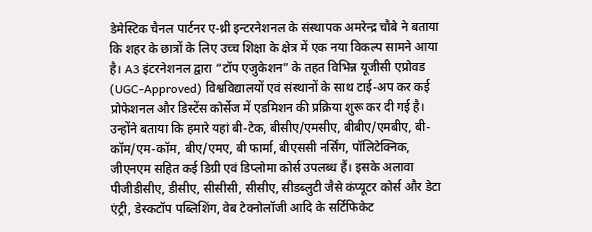डेमेस्टिक चैनल पार्टनर ए-थ्री इन्टरनेशनल के संस्थापक अमरेन्द्र चौबे ने बताया कि शहर के छात्रों के लिए उच्च शिक्षा के क्षेत्र में एक नया विकल्प सामने आया है। A3 इंटरनेशनल द्वारा “टॉप एजुकेशन” के तहत विभिन्न यूजीसी एप्रोवड (UGC-Approved) विश्वविद्यालयों एवं संस्थानों के साथ टाई-अप कर कई प्रोफेशनल और डिस्टेंस कोर्सेज में एडमिशन की प्रक्रिया शुरू कर दी गई है। उन्होंने बताया कि हमारे यहां बी-टेक, बीसीए/एमसीए, बीबीए/एमबीए, बी-कॉम/एम-कॉम, बीए/एमए, बी फार्मा, बीएससी नर्सिंग, पॉलिटेक्निक, जीएनएम सहित कई डिग्री एवं डिप्लोमा कोर्स उपलब्ध हैं। इसके अलावा पीजीडीसीए, डीसीए, सीसीसी, सीसीए, सीडब्लुटी जैसे कंप्यूटर कोर्स और डेटा एंट्री, डेस्कटॉप पब्लिशिंग, वेब टेक्नोलॉजी आदि के सर्टिफिकेट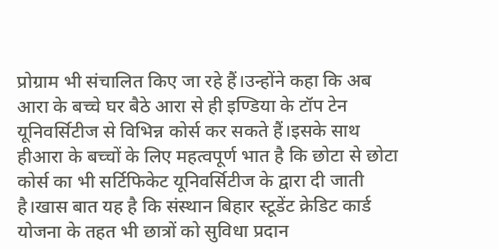प्रोग्राम भी संचालित किए जा रहे हैं।उन्होंने कहा कि अब आरा के बच्चे घर बैठे आरा से ही इण्डिया के टॉप टेन यूनिवर्सिटीज से विभिन्न कोर्स कर सकते हैं।इसके साथ हीआरा के बच्चों के लिए महत्वपूर्ण भात है कि छोटा से छोटा कोर्स का भी सर्टिफिकेट यूनिवर्सिटीज के द्वारा दी जाती है।खास बात यह है कि संस्थान बिहार स्टूडेंट क्रेडिट कार्ड योजना के तहत भी छात्रों को सुविधा प्रदान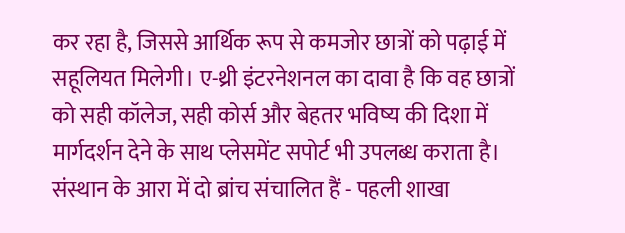कर रहा है, जिससे आर्थिक रूप से कमजोर छात्रों को पढ़ाई में सहूलियत मिलेगी। ए-थ्री इंटरनेशनल का दावा है कि वह छात्रों को सही कॉलेज, सही कोर्स और बेहतर भविष्य की दिशा में मार्गदर्शन देने के साथ प्लेसमेंट सपोर्ट भी उपलब्ध कराता है। संस्थान के आरा में दो ब्रांच संचालित हैं - पहली शाखा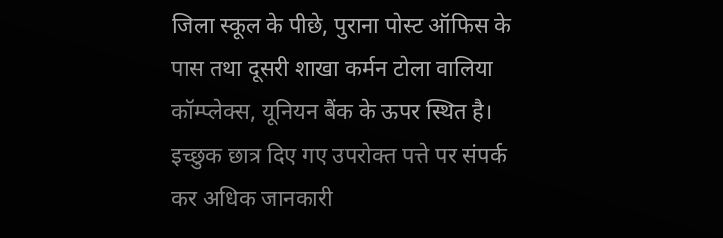जिला स्कूल के पीछे, पुराना पोस्ट ऑफिस के पास तथा दूसरी शाखा कर्मन टोला वालिया कॉम्प्लेक्स, यूनियन बैंक के ऊपर स्थित है। इच्छुक छात्र दिए गए उपरोक्त पत्ते पर संपर्क कर अधिक जानकारी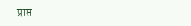प्राप्त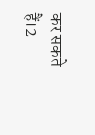कर सकते हैं।2